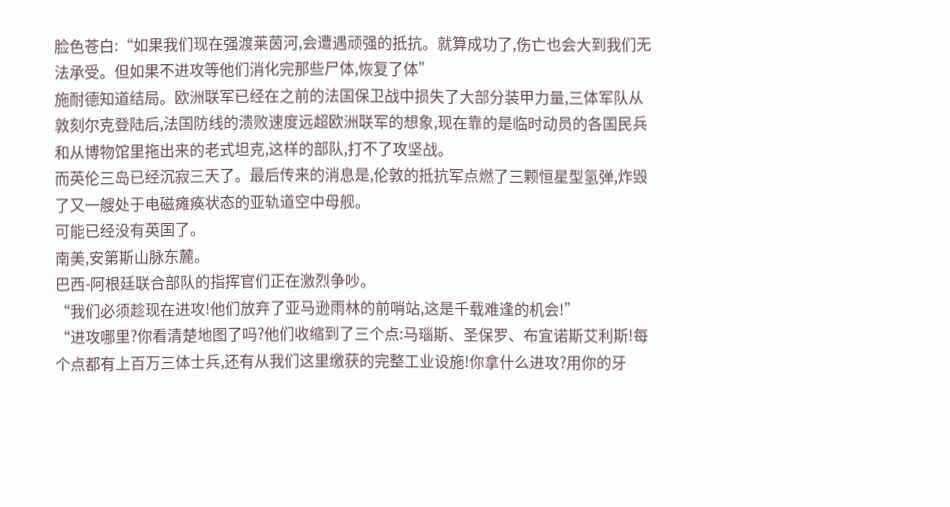脸色苍白:“如果我们现在强渡莱茵河,会遭遇顽强的抵抗。就算成功了,伤亡也会大到我们无法承受。但如果不进攻等他们消化完那些尸体,恢复了体”
施耐德知道结局。欧洲联军已经在之前的法国保卫战中损失了大部分装甲力量,三体军队从敦刻尔克登陆后,法国防线的溃败速度远超欧洲联军的想象,现在靠的是临时动员的各国民兵和从博物馆里拖出来的老式坦克,这样的部队,打不了攻坚战。
而英伦三岛已经沉寂三天了。最后传来的消息是,伦敦的抵抗军点燃了三颗恒星型氢弹,炸毁了又一艘处于电磁瘫痪状态的亚轨道空中母舰。
可能已经没有英国了。
南美,安第斯山脉东麓。
巴西-阿根廷联合部队的指挥官们正在激烈争吵。
“我们必须趁现在进攻!他们放弃了亚马逊雨林的前哨站,这是千载难逢的机会!”
“进攻哪里?你看清楚地图了吗?他们收缩到了三个点:马瑙斯、圣保罗、布宜诺斯艾利斯!每个点都有上百万三体士兵,还有从我们这里缴获的完整工业设施!你拿什么进攻?用你的牙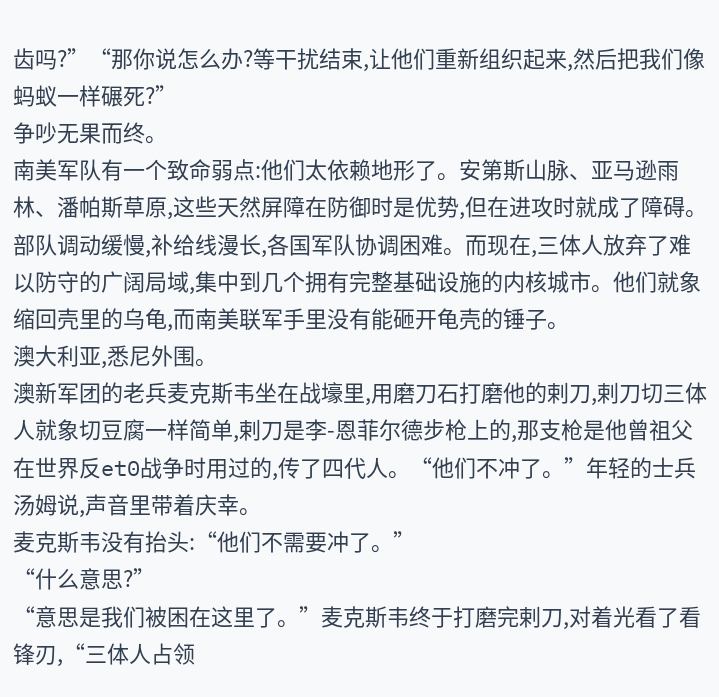齿吗?”“那你说怎么办?等干扰结束,让他们重新组织起来,然后把我们像蚂蚁一样碾死?”
争吵无果而终。
南美军队有一个致命弱点:他们太依赖地形了。安第斯山脉、亚马逊雨林、潘帕斯草原,这些天然屏障在防御时是优势,但在进攻时就成了障碍。部队调动缓慢,补给线漫长,各国军队协调困难。而现在,三体人放弃了难以防守的广阔局域,集中到几个拥有完整基础设施的内核城市。他们就象缩回壳里的乌龟,而南美联军手里没有能砸开龟壳的锤子。
澳大利亚,悉尼外围。
澳新军团的老兵麦克斯韦坐在战壕里,用磨刀石打磨他的剌刀,剌刀切三体人就象切豆腐一样简单,剌刀是李-恩菲尔德步枪上的,那支枪是他曾祖父在世界反et0战争时用过的,传了四代人。“他们不冲了。”年轻的士兵汤姆说,声音里带着庆幸。
麦克斯韦没有抬头:“他们不需要冲了。”
“什么意思?”
“意思是我们被困在这里了。”麦克斯韦终于打磨完剌刀,对着光看了看锋刃,“三体人占领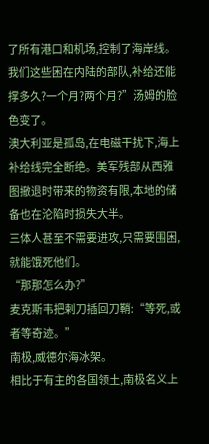了所有港口和机场,控制了海岸线。我们这些困在内陆的部队,补给还能撑多久?一个月?两个月?”汤姆的脸色变了。
澳大利亚是孤岛,在电磁干扰下,海上补给线完全断绝。美军残部从西雅图撤退时带来的物资有限,本地的储备也在沦陷时损失大半。
三体人甚至不需要进攻,只需要围困,就能饿死他们。
“那那怎么办?”
麦克斯韦把剌刀插回刀鞘:“等死,或者等奇迹。”
南极,威德尔海冰架。
相比于有主的各国领土,南极名义上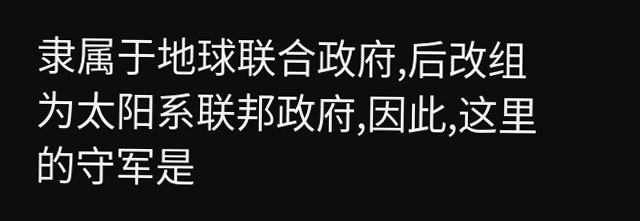隶属于地球联合政府,后改组为太阳系联邦政府,因此,这里的守军是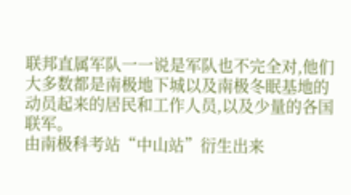联邦直属军队一一说是军队也不完全对,他们大多数都是南极地下城以及南极冬眠基地的动员起来的居民和工作人员,以及少量的各国联军。
由南极科考站“中山站”衍生出来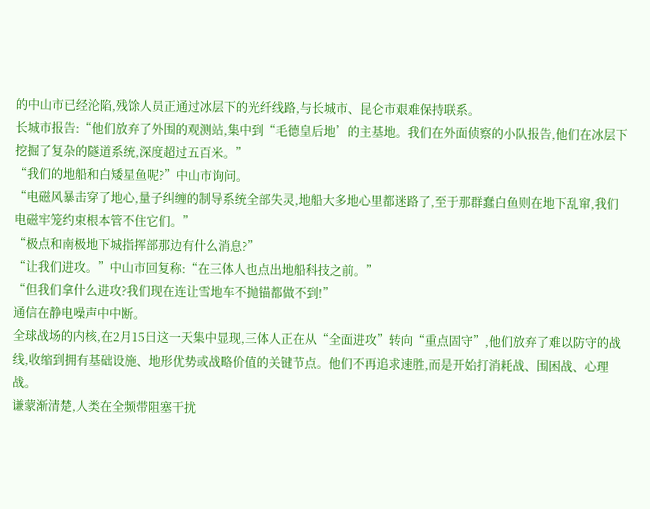的中山市已经沦陷,残馀人员正通过冰层下的光纤线路,与长城市、昆仑市艰难保持联系。
长城市报告:“他们放弃了外围的观测站,集中到“毛德皇后地’的主基地。我们在外面侦察的小队报告,他们在冰层下挖掘了复杂的隧道系统,深度超过五百米。”
“我们的地船和白矮星鱼呢?”中山市询问。
“电磁风暴击穿了地心,量子纠缠的制导系统全部失灵,地船大多地心里都迷路了,至于那群蠢白鱼则在地下乱窜,我们电磁牢笼约束根本管不住它们。”
“极点和南极地下城指挥部那边有什么消息?”
“让我们进攻。”中山市回复称:“在三体人也点出地船科技之前。”
“但我们拿什么进攻?我们现在连让雪地车不抛锚都做不到!”
通信在静电噪声中中断。
全球战场的内核,在2月15日这一天集中显现,三体人正在从“全面进攻”转向“重点固守”,他们放弃了难以防守的战线,收缩到拥有基础设施、地形优势或战略价值的关键节点。他们不再追求速胜,而是开始打消耗战、围困战、心理战。
谦蒙渐清楚,人类在全频带阻塞干扰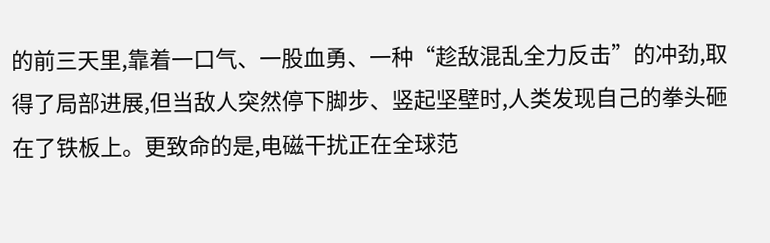的前三天里,靠着一口气、一股血勇、一种“趁敌混乱全力反击”的冲劲,取得了局部进展,但当敌人突然停下脚步、竖起坚壁时,人类发现自己的拳头砸在了铁板上。更致命的是,电磁干扰正在全球范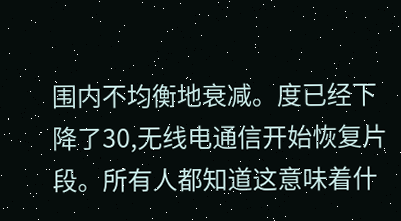围内不均衡地衰减。度已经下降了30,无线电通信开始恢复片段。所有人都知道这意味着什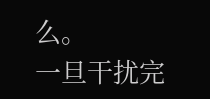么。
一旦干扰完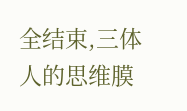全结束,三体人的思维膜